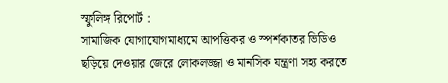স্ফুলিঙ্গ রিপোর্ট :
সামাজিক যোগাযোগমাধ্যমে আপত্তিকর ও স্পর্শকাতর ভিডিও ছড়িয়ে দেওয়ার জেরে লোকলজ্জা ও মানসিক যন্ত্রণা সহ্য করতে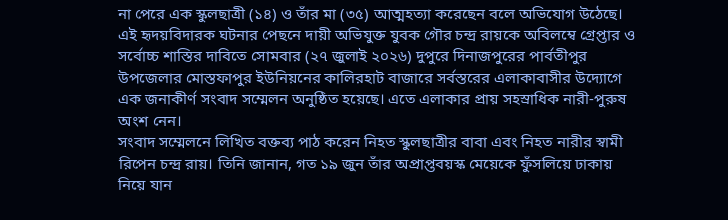না পেরে এক স্কুলছাত্রী (১৪) ও তাঁর মা (৩৫) আত্মহত্যা করেছেন বলে অভিযোগ উঠেছে।
এই হৃদয়বিদারক ঘটনার পেছনে দায়ী অভিযুক্ত যুবক গৌর চন্দ্র রায়কে অবিলম্বে গ্রেপ্তার ও সর্বোচ্চ শাস্তির দাবিতে সোমবার (২৭ জুলাই ২০২৬) দুপুরে দিনাজপুরের পার্বতীপুর উপজেলার মোস্তফাপুর ইউনিয়নের কালিরহাট বাজারে সর্বস্তরের এলাকাবাসীর উদ্যোগে এক জনাকীর্ণ সংবাদ সম্মেলন অনুষ্ঠিত হয়েছে। এতে এলাকার প্রায় সহস্রাধিক নারী-পুরুষ অংশ নেন।
সংবাদ সম্মেলনে লিখিত বক্তব্য পাঠ করেন নিহত স্কুলছাত্রীর বাবা এবং নিহত নারীর স্বামী রিপেন চন্দ্র রায়। তিনি জানান, গত ১৯ জুন তাঁর অপ্রাপ্তবয়স্ক মেয়েকে ফুঁসলিয়ে ঢাকায় নিয়ে যান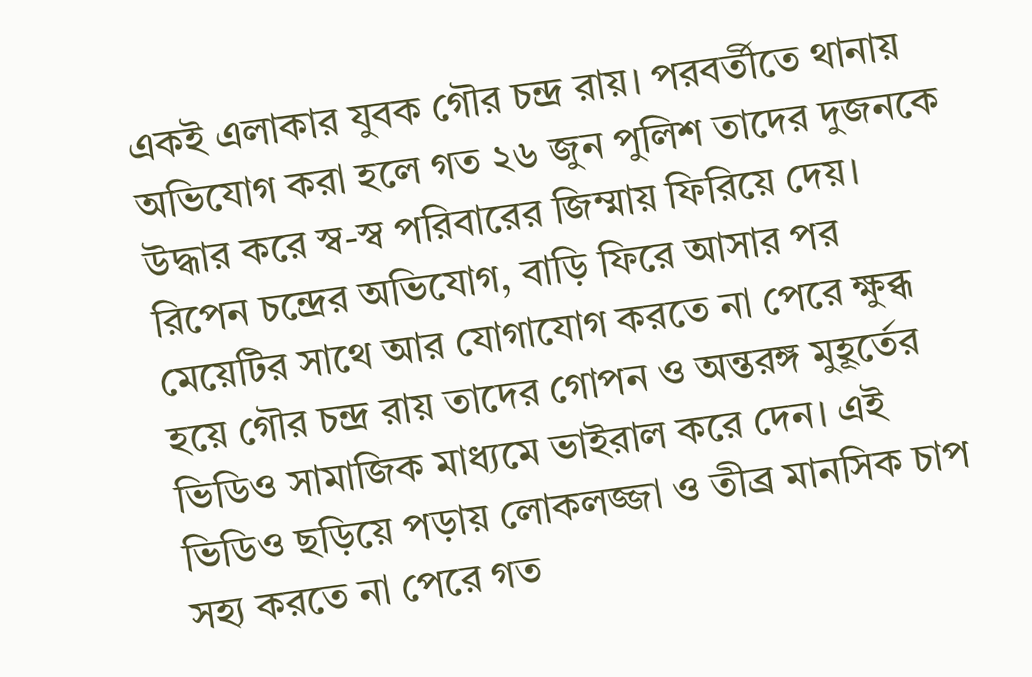একই এলাকার যুবক গৌর চন্দ্র রায়। পরবর্তীতে থানায় অভিযোগ করা হলে গত ২৬ জুন পুলিশ তাদের দুজনকে উদ্ধার করে স্ব-স্ব পরিবারের জিম্মায় ফিরিয়ে দেয়।
রিপেন চন্দ্রের অভিযোগ, বাড়ি ফিরে আসার পর মেয়েটির সাথে আর যোগাযোগ করতে না পেরে ক্ষুব্ধ হয়ে গৌর চন্দ্র রায় তাদের গোপন ও অন্তরঙ্গ মুহূর্তের ভিডিও সামাজিক মাধ্যমে ভাইরাল করে দেন। এই ভিডিও ছড়িয়ে পড়ায় লোকলজ্জা ও তীব্র মানসিক চাপ সহ্য করতে না পেরে গত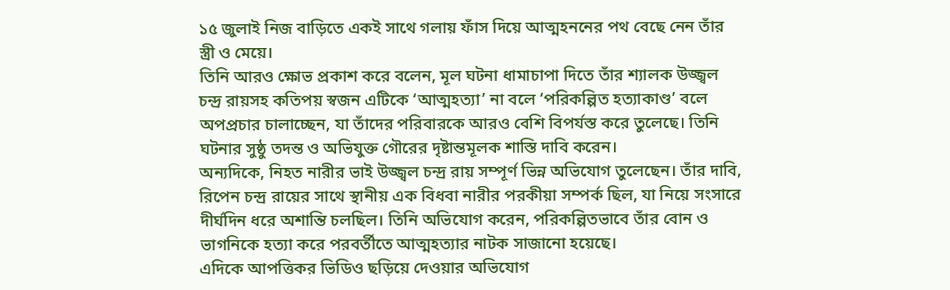১৫ জুলাই নিজ বাড়িতে একই সাথে গলায় ফাঁস দিয়ে আত্মহননের পথ বেছে নেন তাঁর স্ত্রী ও মেয়ে।
তিনি আরও ক্ষোভ প্রকাশ করে বলেন, মূল ঘটনা ধামাচাপা দিতে তাঁর শ্যালক উজ্জ্বল চন্দ্র রায়সহ কতিপয় স্বজন এটিকে ‘আত্মহত্যা’ না বলে ‘পরিকল্পিত হত্যাকাণ্ড’ বলে অপপ্রচার চালাচ্ছেন, যা তাঁদের পরিবারকে আরও বেশি বিপর্যস্ত করে তুলেছে। তিনি ঘটনার সুষ্ঠু তদন্ত ও অভিযুক্ত গৌরের দৃষ্টান্তমূলক শাস্তি দাবি করেন।
অন্যদিকে, নিহত নারীর ভাই উজ্জ্বল চন্দ্র রায় সম্পূর্ণ ভিন্ন অভিযোগ তুলেছেন। তাঁর দাবি, রিপেন চন্দ্র রায়ের সাথে স্থানীয় এক বিধবা নারীর পরকীয়া সম্পর্ক ছিল, যা নিয়ে সংসারে দীর্ঘদিন ধরে অশান্তি চলছিল। তিনি অভিযোগ করেন, পরিকল্পিতভাবে তাঁর বোন ও ভাগনিকে হত্যা করে পরবর্তীতে আত্মহত্যার নাটক সাজানো হয়েছে।
এদিকে আপত্তিকর ভিডিও ছড়িয়ে দেওয়ার অভিযোগ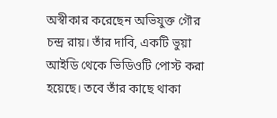অস্বীকার করেছেন অভিযুক্ত গৌর চন্দ্র রায়। তাঁর দাবি, একটি ভুয়া আইডি থেকে ভিডিওটি পোস্ট করা হয়েছে। তবে তাঁর কাছে থাকা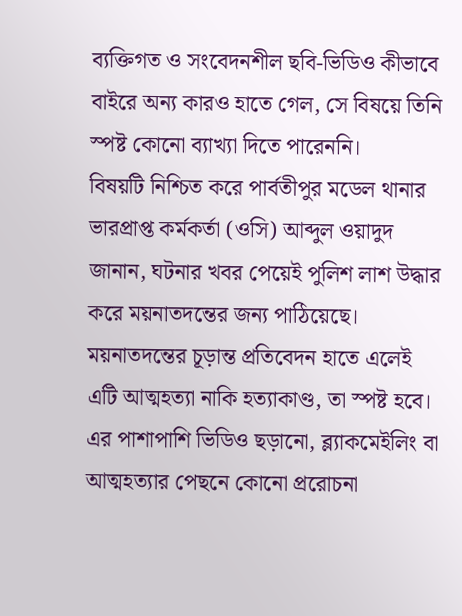ব্যক্তিগত ও সংবেদনশীল ছবি-ভিডিও কীভাবে বাইরে অন্য কারও হাতে গেল, সে বিষয়ে তিনি স্পষ্ট কোনো ব্যাখ্যা দিতে পারেননি।
বিষয়টি নিশ্চিত করে পার্বতীপুর মডেল থানার ভারপ্রাপ্ত কর্মকর্তা (ওসি) আব্দুল ওয়াদুদ জানান, ঘটনার খবর পেয়েই পুলিশ লাশ উদ্ধার করে ময়নাতদন্তের জন্য পাঠিয়েছে। ময়নাতদন্তের চূড়ান্ত প্রতিবেদন হাতে এলেই এটি আত্মহত্যা নাকি হত্যাকাণ্ড, তা স্পষ্ট হবে। এর পাশাপাশি ভিডিও ছড়ানো, ব্ল্যাকমেইলিং বা আত্মহত্যার পেছনে কোনো প্ররোচনা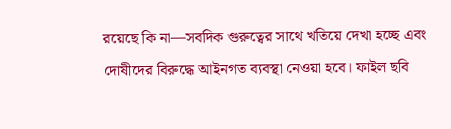রয়েছে কি না—সবদিক গুরুত্বের সাথে খতিয়ে দেখা হচ্ছে এবং দোষীদের বিরুদ্ধে আইনগত ব্যবস্থা নেওয়া হবে। ফাইল ছবি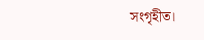সংগৃহীত।